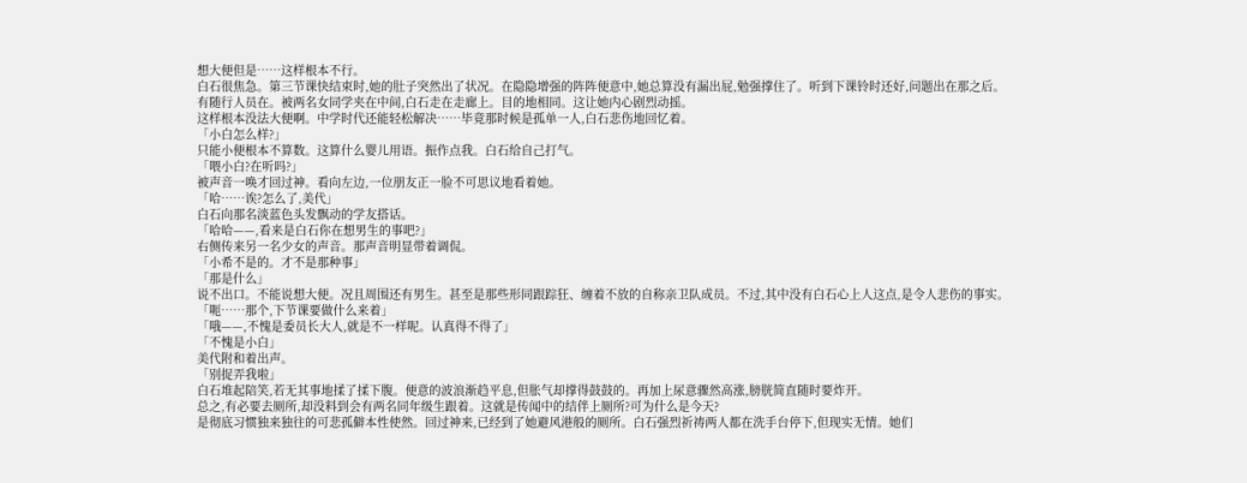想大便但是……这样根本不行。
白石很焦急。第三节课快结束时,她的肚子突然出了状况。在隐隐增强的阵阵便意中,她总算没有漏出屁,勉强撑住了。听到下课铃时还好,问题出在那之后。
有随行人员在。被两名女同学夹在中间,白石走在走廊上。目的地相同。这让她内心剧烈动摇。
这样根本没法大便啊。中学时代还能轻松解决……毕竟那时候是孤单一人,白石悲伤地回忆着。
「小白怎么样?」
只能小便根本不算数。这算什么婴儿用语。振作点我。白石给自己打气。
「喂小白?在听吗?」
被声音一唤才回过神。看向左边,一位朋友正一脸不可思议地看着她。
「哈……诶?怎么了,美代」
白石向那名淡蓝色头发飘动的学友搭话。
「哈哈——,看来是白石你在想男生的事吧?」
右侧传来另一名少女的声音。那声音明显带着调侃。
「小希不是的。才不是那种事」
「那是什么」
说不出口。不能说想大便。况且周围还有男生。甚至是那些形同跟踪狂、缠着不放的自称亲卫队成员。不过,其中没有白石心上人这点,是令人悲伤的事实。
「呃……那个,下节课要做什么来着」
「哦——,不愧是委员长大人,就是不一样呢。认真得不得了」
「不愧是小白」
美代附和着出声。
「别捉弄我啦」
白石堆起陪笑,若无其事地揉了揉下腹。便意的波浪渐趋平息,但胀气却撑得鼓鼓的。再加上尿意骤然高涨,膀胱简直随时要炸开。
总之,有必要去厕所,却没料到会有两名同年级生跟着。这就是传闻中的结伴上厕所?可为什么是今天?
是彻底习惯独来独往的可悲孤僻本性使然。回过神来,已经到了她避风港般的厕所。白石强烈祈祷两人都在洗手台停下,但现实无情。她们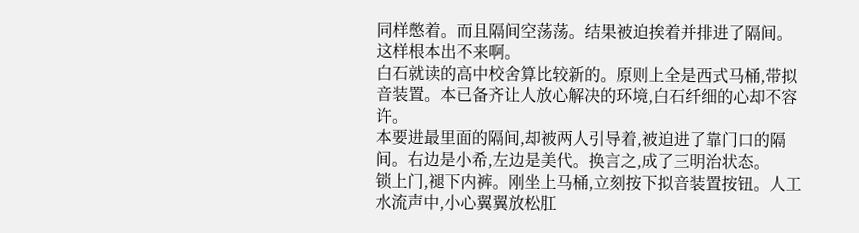同样憋着。而且隔间空荡荡。结果被迫挨着并排进了隔间。这样根本出不来啊。
白石就读的高中校舍算比较新的。原则上全是西式马桶,带拟音装置。本已备齐让人放心解决的环境,白石纤细的心却不容许。
本要进最里面的隔间,却被两人引导着,被迫进了靠门口的隔间。右边是小希,左边是美代。换言之,成了三明治状态。
锁上门,褪下内裤。刚坐上马桶,立刻按下拟音装置按钮。人工水流声中,小心翼翼放松肛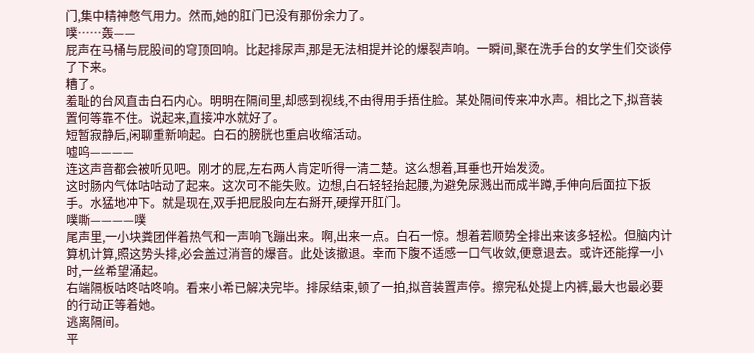门,集中精神憋气用力。然而,她的肛门已没有那份余力了。
噗……轰——
屁声在马桶与屁股间的穹顶回响。比起排尿声,那是无法相提并论的爆裂声响。一瞬间,聚在洗手台的女学生们交谈停了下来。
糟了。
羞耻的台风直击白石内心。明明在隔间里,却感到视线,不由得用手捂住脸。某处隔间传来冲水声。相比之下,拟音装置何等靠不住。说起来,直接冲水就好了。
短暂寂静后,闲聊重新响起。白石的膀胱也重启收缩活动。
嘘呜————
连这声音都会被听见吧。刚才的屁,左右两人肯定听得一清二楚。这么想着,耳垂也开始发烫。
这时肠内气体咕咕动了起来。这次可不能失败。边想,白石轻轻抬起腰,为避免尿溅出而成半蹲,手伸向后面拉下扳手。水猛地冲下。就是现在,双手把屁股向左右掰开,硬撑开肛门。
噗嘶————噗
尾声里,一小块粪团伴着热气和一声响飞蹦出来。啊,出来一点。白石一惊。想着若顺势全排出来该多轻松。但脑内计算机计算,照这势头排,必会盖过消音的爆音。此处该撤退。幸而下腹不适感一口气收敛,便意退去。或许还能撑一小时,一丝希望涌起。
右端隔板咕咚咕咚响。看来小希已解决完毕。排尿结束,顿了一拍,拟音装置声停。擦完私处提上内裤,最大也最必要的行动正等着她。
逃离隔间。
平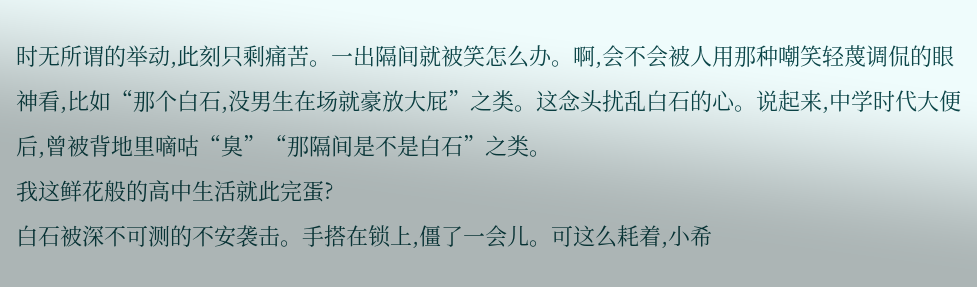时无所谓的举动,此刻只剩痛苦。一出隔间就被笑怎么办。啊,会不会被人用那种嘲笑轻蔑调侃的眼神看,比如“那个白石,没男生在场就豪放大屁”之类。这念头扰乱白石的心。说起来,中学时代大便后,曾被背地里嘀咕“臭”“那隔间是不是白石”之类。
我这鲜花般的高中生活就此完蛋?
白石被深不可测的不安袭击。手搭在锁上,僵了一会儿。可这么耗着,小希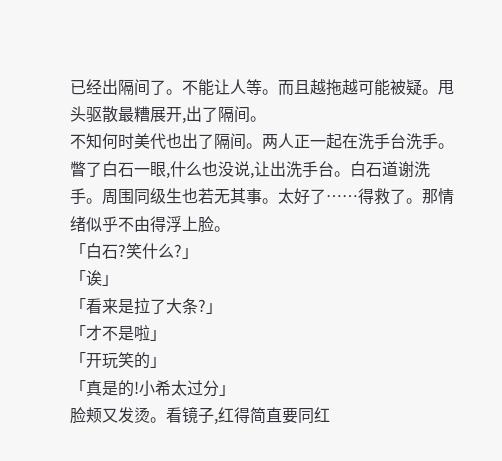已经出隔间了。不能让人等。而且越拖越可能被疑。甩头驱散最糟展开,出了隔间。
不知何时美代也出了隔间。两人正一起在洗手台洗手。瞥了白石一眼,什么也没说,让出洗手台。白石道谢洗手。周围同级生也若无其事。太好了……得救了。那情绪似乎不由得浮上脸。
「白石?笑什么?」
「诶」
「看来是拉了大条?」
「才不是啦」
「开玩笑的」
「真是的!小希太过分」
脸颊又发烫。看镜子,红得简直要同红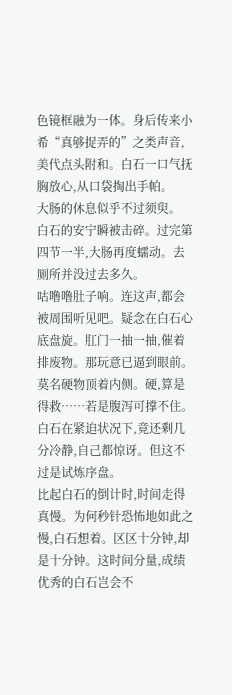色镜框融为一体。身后传来小希“真够捉弄的”之类声音,美代点头附和。白石一口气抚胸放心,从口袋掏出手帕。
大肠的休息似乎不过须臾。
白石的安宁瞬被击碎。过完第四节一半,大肠再度蠕动。去厕所并没过去多久。
咕噜噜肚子响。连这声,都会被周围听见吧。疑念在白石心底盘旋。肛门一抽一抽,催着排废物。那玩意已逼到眼前。莫名硬物顶着内侧。硬,算是得救……若是腹泻可撑不住。白石在紧迫状况下,竟还剩几分冷静,自己都惊讶。但这不过是试炼序盘。
比起白石的倒计时,时间走得真慢。为何秒针恐怖地如此之慢,白石想着。区区十分钟,却是十分钟。这时间分量,成绩优秀的白石岂会不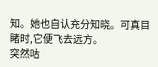知。她也自认充分知晓。可真目睹时,它便飞去远方。
突然咕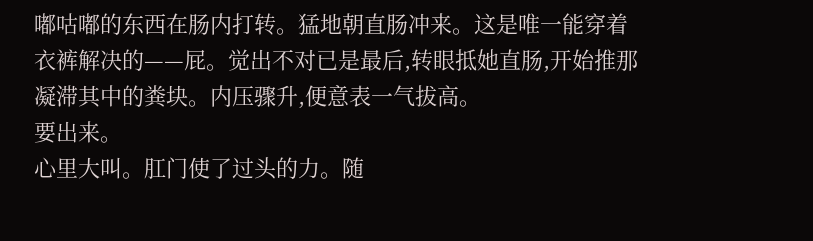嘟咕嘟的东西在肠内打转。猛地朝直肠冲来。这是唯一能穿着衣裤解决的——屁。觉出不对已是最后,转眼抵她直肠,开始推那凝滞其中的粪块。内压骤升,便意表一气拔高。
要出来。
心里大叫。肛门使了过头的力。随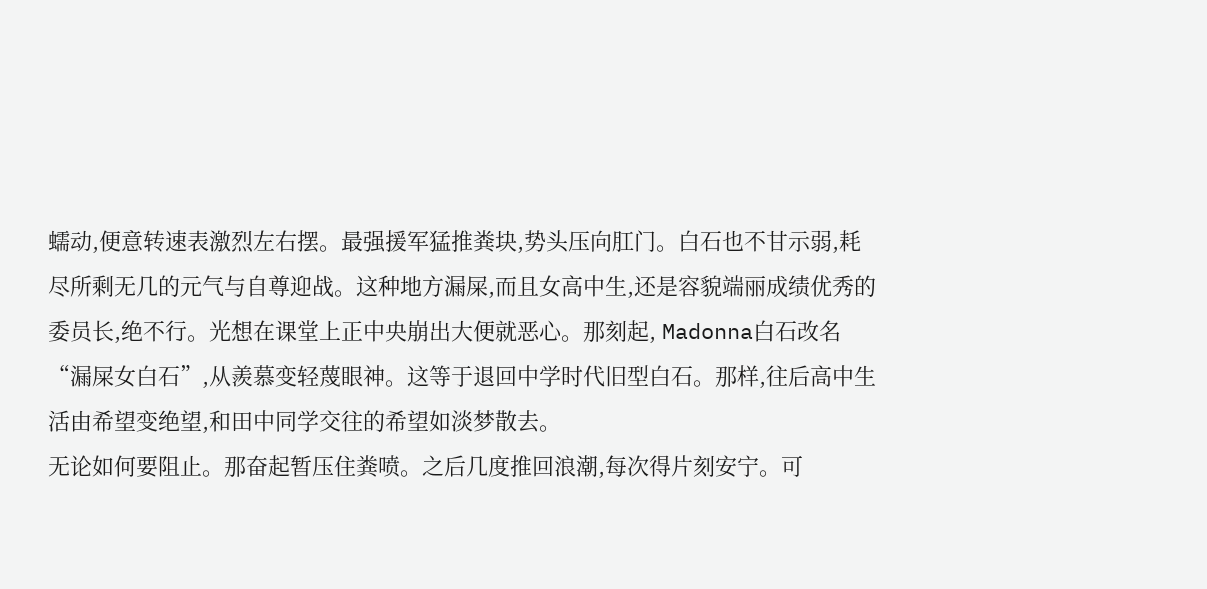蠕动,便意转速表激烈左右摆。最强援军猛推粪块,势头压向肛门。白石也不甘示弱,耗尽所剩无几的元气与自尊迎战。这种地方漏屎,而且女高中生,还是容貌端丽成绩优秀的委员长,绝不行。光想在课堂上正中央崩出大便就恶心。那刻起, Madonna白石改名“漏屎女白石”,从羨慕变轻蔑眼神。这等于退回中学时代旧型白石。那样,往后高中生活由希望变绝望,和田中同学交往的希望如淡梦散去。
无论如何要阻止。那奋起暂压住粪喷。之后几度推回浪潮,每次得片刻安宁。可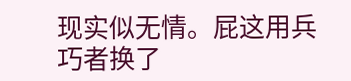现实似无情。屁这用兵巧者换了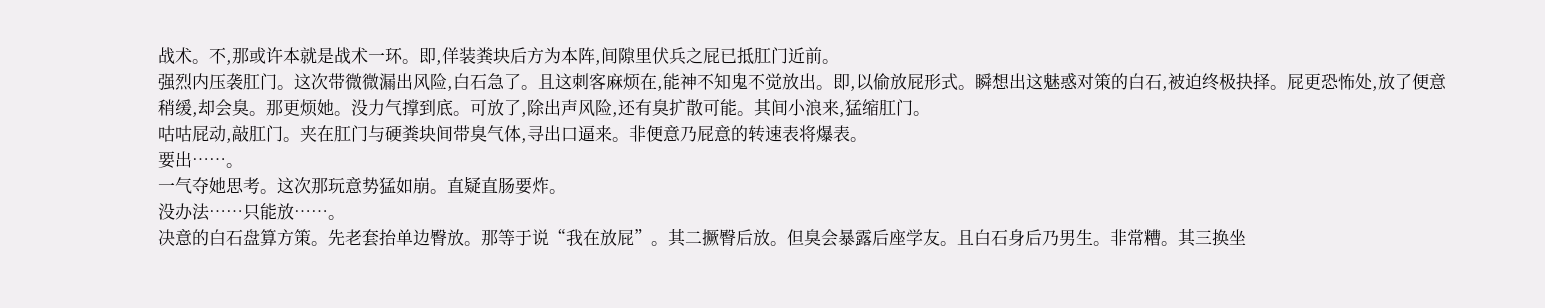战术。不,那或许本就是战术一环。即,佯装粪块后方为本阵,间隙里伏兵之屁已抵肛门近前。
强烈内压袭肛门。这次带微微漏出风险,白石急了。且这刺客麻烦在,能神不知鬼不觉放出。即,以偷放屁形式。瞬想出这魅惑对策的白石,被迫终极抉择。屁更恐怖处,放了便意稍缓,却会臭。那更烦她。没力气撑到底。可放了,除出声风险,还有臭扩散可能。其间小浪来,猛缩肛门。
咕咕屁动,敲肛门。夹在肛门与硬粪块间带臭气体,寻出口逼来。非便意乃屁意的转速表将爆表。
要出……。
一气夺她思考。这次那玩意势猛如崩。直疑直肠要炸。
没办法……只能放……。
决意的白石盘算方策。先老套抬单边臀放。那等于说“我在放屁”。其二撅臀后放。但臭会暴露后座学友。且白石身后乃男生。非常糟。其三换坐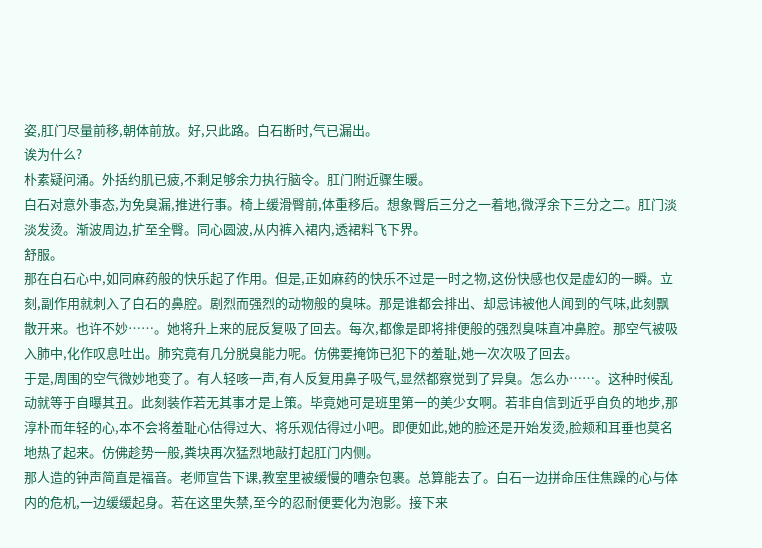姿,肛门尽量前移,朝体前放。好,只此路。白石断时,气已漏出。
诶为什么?
朴素疑问涌。外括约肌已疲,不剩足够余力执行脑令。肛门附近骤生暖。
白石对意外事态,为免臭漏,推进行事。椅上缓滑臀前,体重移后。想象臀后三分之一着地,微浮余下三分之二。肛门淡淡发烫。渐波周边,扩至全臀。同心圆波,从内裤入裙内,透裙料飞下界。
舒服。
那在白石心中,如同麻药般的快乐起了作用。但是,正如麻药的快乐不过是一时之物,这份快感也仅是虚幻的一瞬。立刻,副作用就刺入了白石的鼻腔。剧烈而强烈的动物般的臭味。那是谁都会排出、却忌讳被他人闻到的气味,此刻飘散开来。也许不妙……。她将升上来的屁反复吸了回去。每次,都像是即将排便般的强烈臭味直冲鼻腔。那空气被吸入肺中,化作叹息吐出。肺究竟有几分脱臭能力呢。仿佛要掩饰已犯下的羞耻,她一次次吸了回去。
于是,周围的空气微妙地变了。有人轻咳一声,有人反复用鼻子吸气,显然都察觉到了异臭。怎么办……。这种时候乱动就等于自曝其丑。此刻装作若无其事才是上策。毕竟她可是班里第一的美少女啊。若非自信到近乎自负的地步,那淳朴而年轻的心,本不会将羞耻心估得过大、将乐观估得过小吧。即便如此,她的脸还是开始发烫,脸颊和耳垂也莫名地热了起来。仿佛趁势一般,粪块再次猛烈地敲打起肛门内侧。
那人造的钟声简直是福音。老师宣告下课,教室里被缓慢的嘈杂包裹。总算能去了。白石一边拼命压住焦躁的心与体内的危机,一边缓缓起身。若在这里失禁,至今的忍耐便要化为泡影。接下来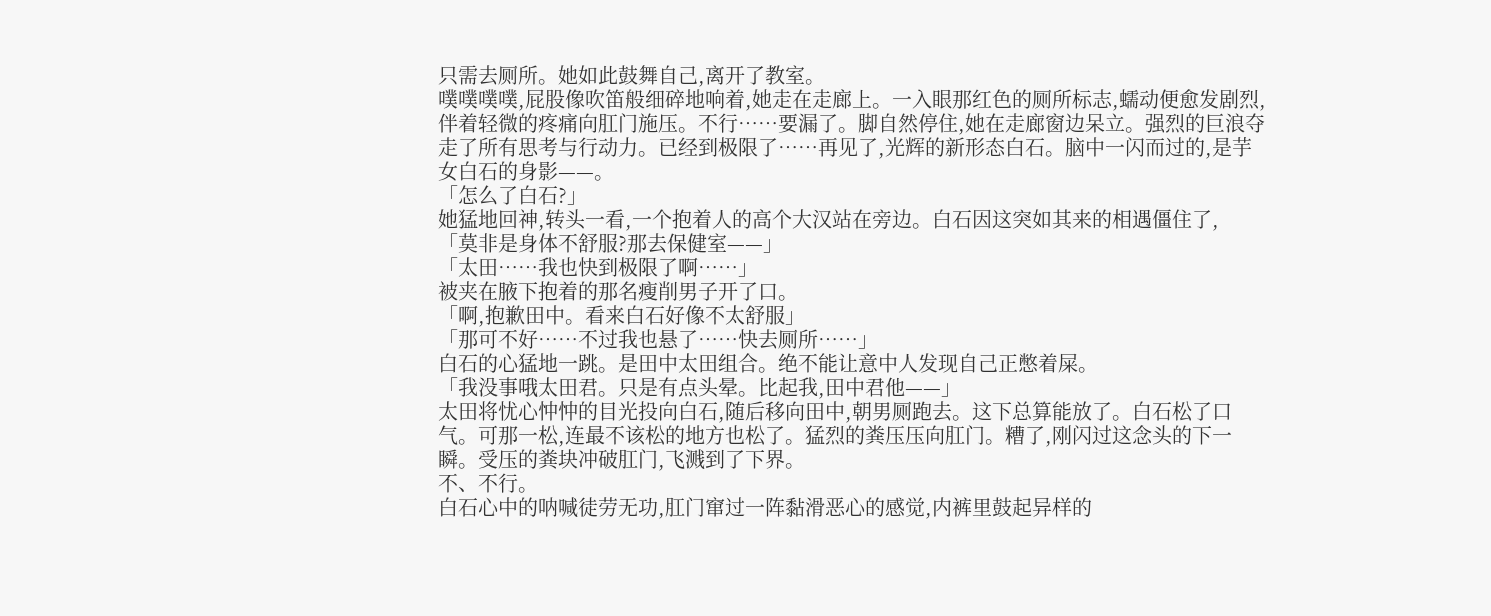只需去厕所。她如此鼓舞自己,离开了教室。
噗噗噗噗,屁股像吹笛般细碎地响着,她走在走廊上。一入眼那红色的厕所标志,蠕动便愈发剧烈,伴着轻微的疼痛向肛门施压。不行……要漏了。脚自然停住,她在走廊窗边呆立。强烈的巨浪夺走了所有思考与行动力。已经到极限了……再见了,光辉的新形态白石。脑中一闪而过的,是芋女白石的身影——。
「怎么了白石?」
她猛地回神,转头一看,一个抱着人的高个大汉站在旁边。白石因这突如其来的相遇僵住了,
「莫非是身体不舒服?那去保健室——」
「太田……我也快到极限了啊……」
被夹在腋下抱着的那名瘦削男子开了口。
「啊,抱歉田中。看来白石好像不太舒服」
「那可不好……不过我也悬了……快去厕所……」
白石的心猛地一跳。是田中太田组合。绝不能让意中人发现自己正憋着屎。
「我没事哦太田君。只是有点头晕。比起我,田中君他——」
太田将忧心忡忡的目光投向白石,随后移向田中,朝男厕跑去。这下总算能放了。白石松了口气。可那一松,连最不该松的地方也松了。猛烈的粪压压向肛门。糟了,刚闪过这念头的下一瞬。受压的粪块冲破肛门,飞溅到了下界。
不、不行。
白石心中的呐喊徒劳无功,肛门窜过一阵黏滑恶心的感觉,内裤里鼓起异样的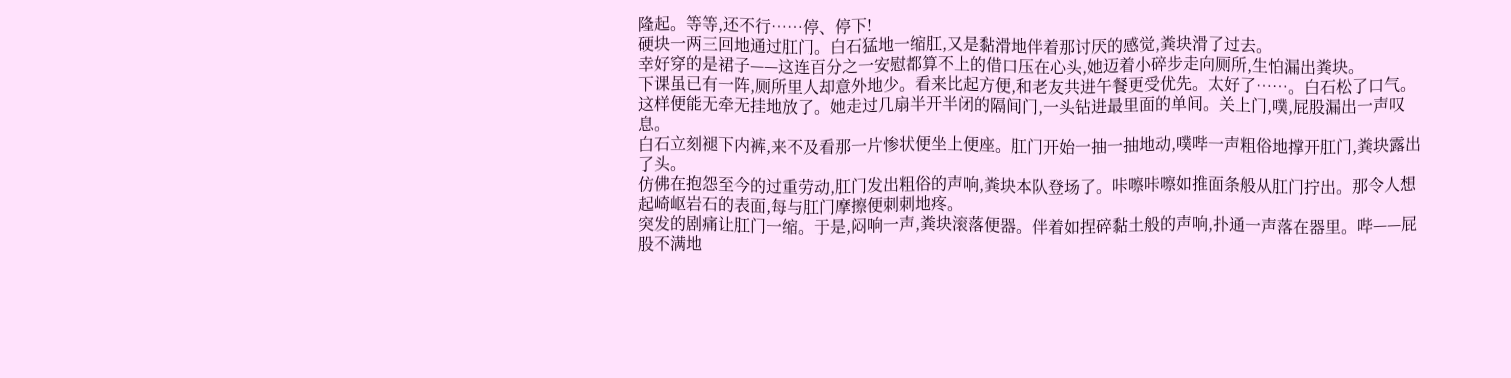隆起。等等,还不行……停、停下!
硬块一两三回地通过肛门。白石猛地一缩肛,又是黏滑地伴着那讨厌的感觉,粪块滑了过去。
幸好穿的是裙子——这连百分之一安慰都算不上的借口压在心头,她迈着小碎步走向厕所,生怕漏出粪块。
下课虽已有一阵,厕所里人却意外地少。看来比起方便,和老友共进午餐更受优先。太好了……。白石松了口气。这样便能无牵无挂地放了。她走过几扇半开半闭的隔间门,一头钻进最里面的单间。关上门,噗,屁股漏出一声叹息。
白石立刻褪下内裤,来不及看那一片惨状便坐上便座。肛门开始一抽一抽地动,噗哔一声粗俗地撑开肛门,粪块露出了头。
仿佛在抱怨至今的过重劳动,肛门发出粗俗的声响,粪块本队登场了。咔嚓咔嚓如推面条般从肛门拧出。那令人想起崎岖岩石的表面,每与肛门摩擦便刺刺地疼。
突发的剧痛让肛门一缩。于是,闷响一声,粪块滚落便器。伴着如捏碎黏土般的声响,扑通一声落在器里。哔——屁股不满地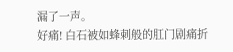漏了一声。
好痛! 白石被如蜂刺般的肛门剧痛折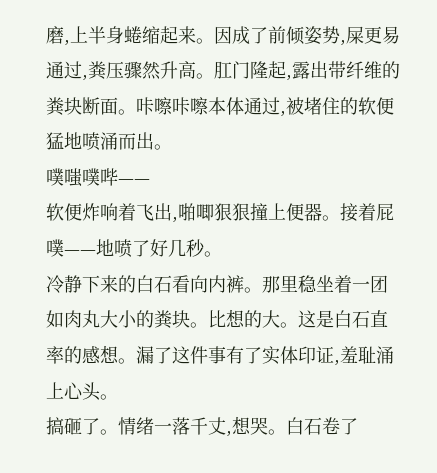磨,上半身蜷缩起来。因成了前倾姿势,屎更易通过,粪压骤然升高。肛门隆起,露出带纤维的粪块断面。咔嚓咔嚓本体通过,被堵住的软便猛地喷涌而出。
噗嗤噗哔——
软便炸响着飞出,啪唧狠狠撞上便器。接着屁噗——地喷了好几秒。
冷静下来的白石看向内裤。那里稳坐着一团如肉丸大小的粪块。比想的大。这是白石直率的感想。漏了这件事有了实体印证,羞耻涌上心头。
搞砸了。情绪一落千丈,想哭。白石卷了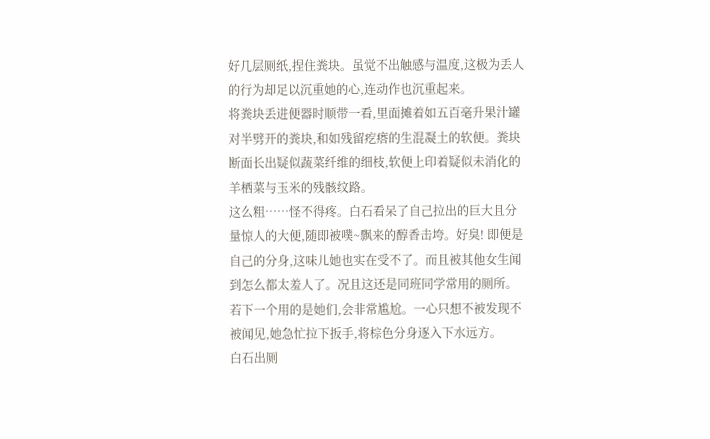好几层厕纸,捏住粪块。虽觉不出触感与温度,这极为丢人的行为却足以沉重她的心,连动作也沉重起来。
将粪块丢进便器时顺带一看,里面摊着如五百毫升果汁罐对半劈开的粪块,和如残留疙瘩的生混凝土的软便。粪块断面长出疑似蔬菜纤维的细枝,软便上印着疑似未消化的羊栖菜与玉米的残骸纹路。
这么粗……怪不得疼。白石看呆了自己拉出的巨大且分量惊人的大便,随即被噗~飘来的醇香击垮。好臭! 即便是自己的分身,这味儿她也实在受不了。而且被其他女生闻到怎么都太羞人了。况且这还是同班同学常用的厕所。若下一个用的是她们,会非常尴尬。一心只想不被发现不被闻见,她急忙拉下扳手,将棕色分身逐入下水远方。
白石出厕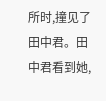所时,撞见了田中君。田中君看到她,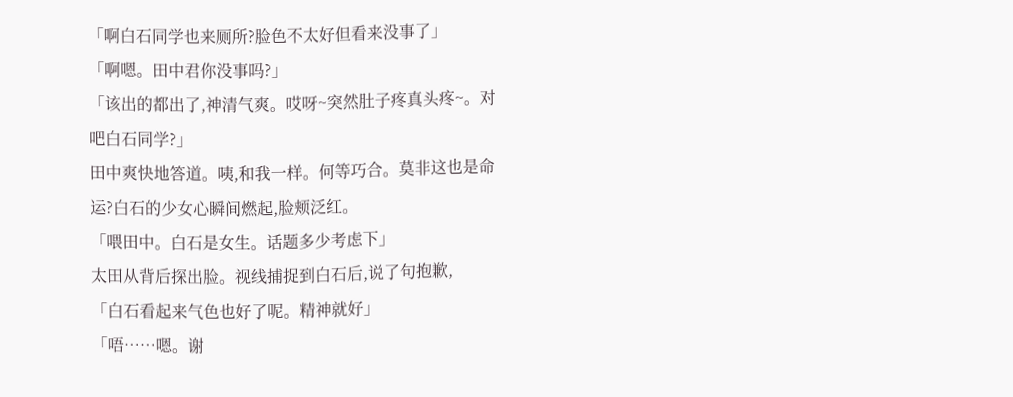「啊白石同学也来厕所?脸色不太好但看来没事了」
「啊嗯。田中君你没事吗?」
「该出的都出了,神清气爽。哎呀~突然肚子疼真头疼~。对吧白石同学?」
田中爽快地答道。咦,和我一样。何等巧合。莫非这也是命运?白石的少女心瞬间燃起,脸颊泛红。
「喂田中。白石是女生。话题多少考虑下」
太田从背后探出脸。视线捕捉到白石后,说了句抱歉,
「白石看起来气色也好了呢。精神就好」
「唔……嗯。谢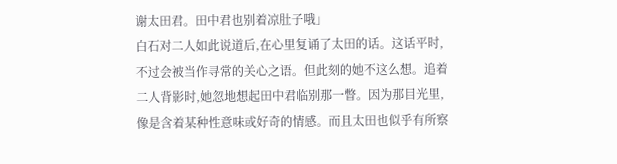谢太田君。田中君也别着凉肚子哦」
白石对二人如此说道后,在心里复诵了太田的话。这话平时,不过会被当作寻常的关心之语。但此刻的她不这么想。追着二人背影时,她忽地想起田中君临别那一瞥。因为那目光里,像是含着某种性意味或好奇的情感。而且太田也似乎有所察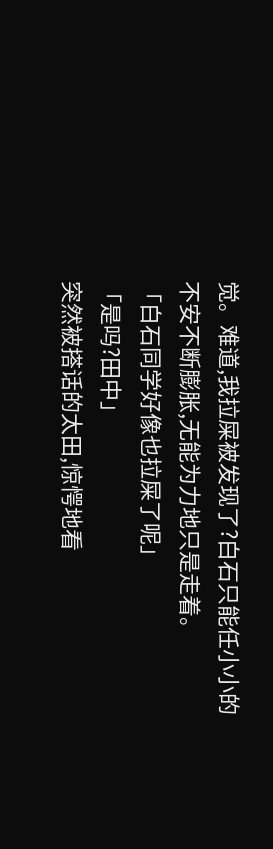觉。难道,我拉屎被发现了?白石只能任小小的不安不断膨胀,无能为力地只是走着。
「白石同学好像也拉屎了呢」
「是吗?田中」
突然被搭话的太田,惊愕地看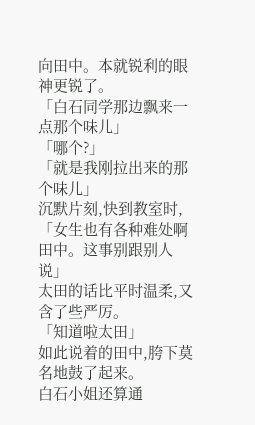向田中。本就锐利的眼神更锐了。
「白石同学那边飘来一点那个味儿」
「哪个?」
「就是我刚拉出来的那个味儿」
沉默片刻,快到教室时,
「女生也有各种难处啊田中。这事别跟别人说」
太田的话比平时温柔,又含了些严厉。
「知道啦太田」
如此说着的田中,胯下莫名地鼓了起来。
白石小姐还算通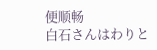便顺畅
白石さんはわりと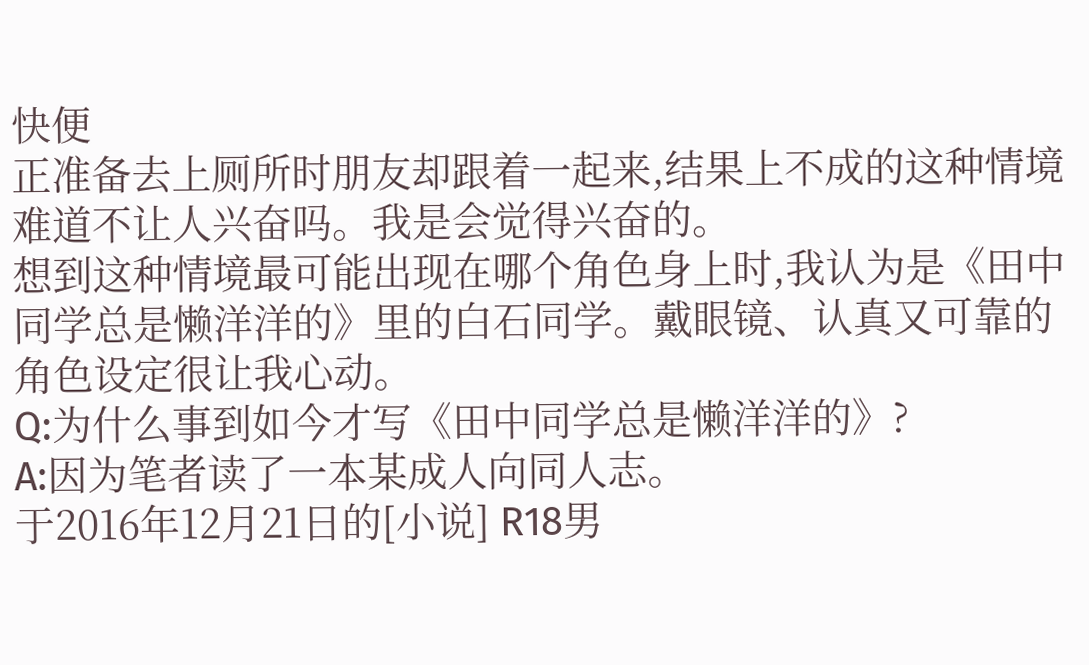快便
正准备去上厕所时朋友却跟着一起来,结果上不成的这种情境难道不让人兴奋吗。我是会觉得兴奋的。
想到这种情境最可能出现在哪个角色身上时,我认为是《田中同学总是懒洋洋的》里的白石同学。戴眼镜、认真又可靠的角色设定很让我心动。
Q:为什么事到如今才写《田中同学总是懒洋洋的》?
A:因为笔者读了一本某成人向同人志。
于2016年12月21日的[小说] R18男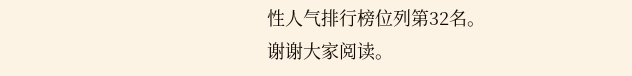性人气排行榜位列第32名。
谢谢大家阅读。